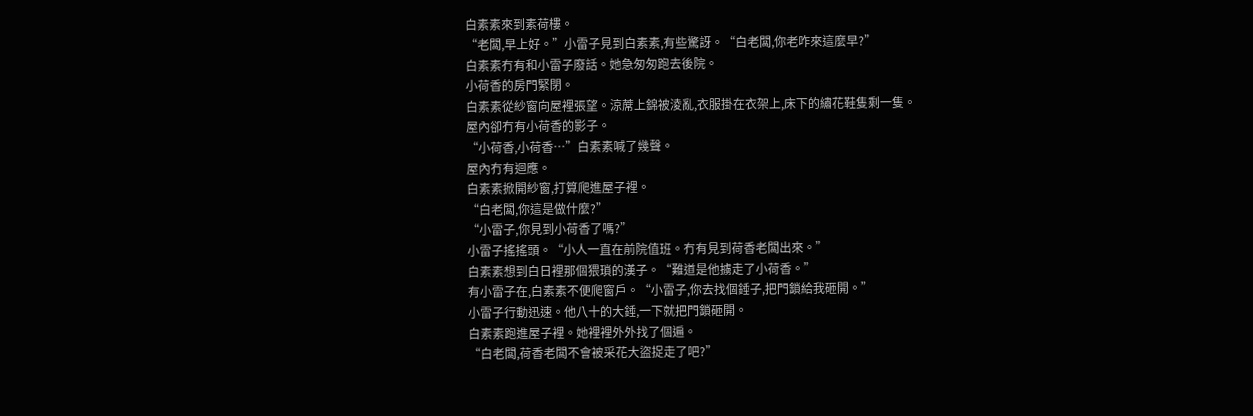白素素來到素荷樓。
“老闆,早上好。”小雷子見到白素素,有些驚訝。“白老闆,你老咋來這麼早?”
白素素冇有和小雷子廢話。她急匆匆跑去後院。
小荷香的房門緊閉。
白素素從紗窗向屋裡張望。涼蓆上錦被淩亂,衣服掛在衣架上,床下的繡花鞋隻剩一隻。
屋內卻冇有小荷香的影子。
“小荷香,小荷香…”白素素喊了幾聲。
屋內冇有迴應。
白素素掀開紗窗,打算爬進屋子裡。
“白老闆,你這是做什麼?”
“小雷子,你見到小荷香了嗎?”
小雷子搖搖頭。“小人一直在前院值班。冇有見到荷香老闆出來。”
白素素想到白日裡那個猥瑣的漢子。“難道是他擄走了小荷香。”
有小雷子在,白素素不便爬窗戶。“小雷子,你去找個錘子,把門鎖給我砸開。”
小雷子行動迅速。他八十的大錘,一下就把門鎖砸開。
白素素跑進屋子裡。她裡裡外外找了個遍。
“白老闆,荷香老闆不會被采花大盜捉走了吧?”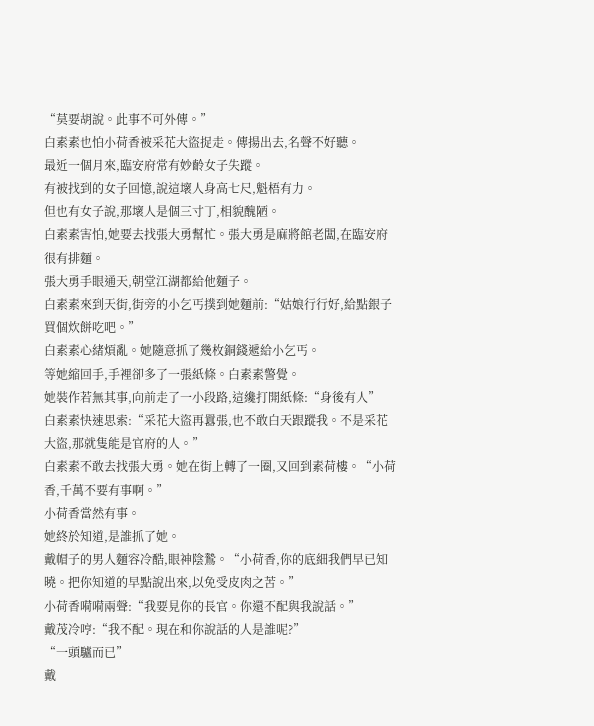“莫要胡說。此事不可外傳。”
白素素也怕小荷香被采花大盜捉走。傳揚出去,名聲不好聽。
最近一個月來,臨安府常有妙齡女子失蹤。
有被找到的女子回憶,說這壞人身高七尺,魁梧有力。
但也有女子說,那壞人是個三寸丁,相貌醜陋。
白素素害怕,她要去找張大勇幫忙。張大勇是麻將館老闆,在臨安府很有排麵。
張大勇手眼通天,朝堂江湖都給他麵子。
白素素來到天街,街旁的小乞丐撲到她麵前:“姑娘行行好,給點銀子買個炊餅吃吧。”
白素素心緒煩亂。她隨意抓了幾枚銅錢遞給小乞丐。
等她縮回手,手裡卻多了一張紙條。白素素警覺。
她裝作若無其事,向前走了一小段路,這纔打開紙條:“身後有人”
白素素快速思索:“采花大盜再囂張,也不敢白天跟蹤我。不是采花大盜,那就隻能是官府的人。”
白素素不敢去找張大勇。她在街上轉了一圈,又回到素荷樓。“小荷香,千萬不要有事啊。”
小荷香當然有事。
她終於知道,是誰抓了她。
戴帽子的男人麵容冷酷,眼神陰鷙。“小荷香,你的底細我們早已知曉。把你知道的早點說出來,以免受皮肉之苦。”
小荷香嗬嗬兩聲:“我要見你的長官。你還不配與我說話。”
戴茂冷哼:“我不配。現在和你說話的人是誰呢?”
“一頭驢而已”
戴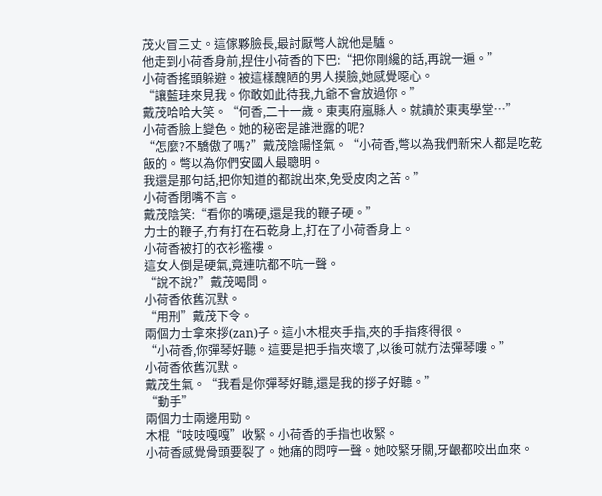茂火冒三丈。這傢夥臉長,最討厭彆人說他是驢。
他走到小荷香身前,捏住小荷香的下巴:“把你剛纔的話,再說一遍。”
小荷香搖頭躲避。被這樣醜陋的男人摸臉,她感覺噁心。
“讓藍珪來見我。你敢如此待我,九爺不會放過你。”
戴茂哈哈大笑。“何香,二十一歲。東夷府嵐縣人。就讀於東夷學堂…”
小荷香臉上變色。她的秘密是誰泄露的呢?
“怎麼?不驕傲了嗎?”戴茂陰陽怪氣。“小荷香,彆以為我們新宋人都是吃乾飯的。彆以為你們安國人最聰明。
我還是那句話,把你知道的都說出來,免受皮肉之苦。”
小荷香閉嘴不言。
戴茂陰笑:“看你的嘴硬,還是我的鞭子硬。”
力士的鞭子,冇有打在石乾身上,打在了小荷香身上。
小荷香被打的衣衫襤褸。
這女人倒是硬氣,竟連吭都不吭一聲。
“說不說?”戴茂喝問。
小荷香依舊沉默。
“用刑”戴茂下令。
兩個力士拿來拶(zan)子。這小木棍夾手指,夾的手指疼得很。
“小荷香,你彈琴好聽。這要是把手指夾壞了,以後可就冇法彈琴嘍。”
小荷香依舊沉默。
戴茂生氣。“我看是你彈琴好聽,還是我的拶子好聽。”
“動手”
兩個力士兩邊用勁。
木棍“吱吱嘎嘎”收緊。小荷香的手指也收緊。
小荷香感覺骨頭要裂了。她痛的悶哼一聲。她咬緊牙關,牙齦都咬出血來。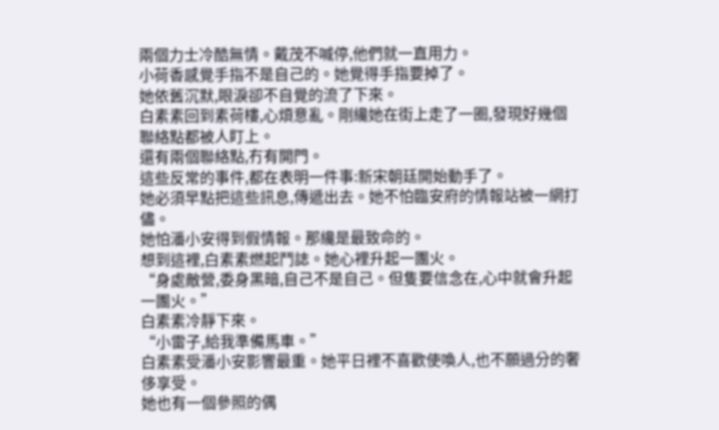兩個力士冷酷無情。戴茂不喊停,他們就一直用力。
小荷香感覺手指不是自己的。她覺得手指要掉了。
她依舊沉默,眼淚卻不自覺的流了下來。
白素素回到素荷樓,心煩意亂。剛纔她在街上走了一圈,發現好幾個聯絡點都被人盯上。
還有兩個聯絡點,冇有開門。
這些反常的事件,都在表明一件事:新宋朝廷開始動手了。
她必須早點把這些訊息,傳遞出去。她不怕臨安府的情報站被一網打儘。
她怕潘小安得到假情報。那纔是最致命的。
想到這裡,白素素燃起鬥誌。她心裡升起一團火。
“身處敵營,委身黑暗,自己不是自己。但隻要信念在,心中就會升起一團火。”
白素素冷靜下來。
“小雷子,給我準備馬車。”
白素素受潘小安影響最重。她平日裡不喜歡使喚人,也不願過分的奢侈享受。
她也有一個參照的偶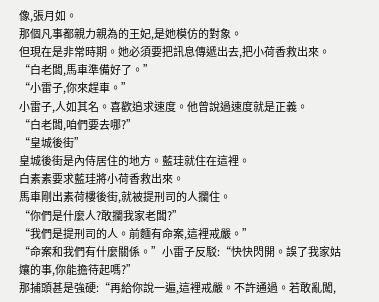像,張月如。
那個凡事都親力親為的王妃,是她模仿的對象。
但現在是非常時期。她必須要把訊息傳遞出去,把小荷香救出來。
“白老闆,馬車準備好了。”
“小雷子,你來趕車。”
小雷子,人如其名。喜歡追求速度。他曾說過速度就是正義。
“白老闆,咱們要去哪?”
“皇城後街”
皇城後街是內侍居住的地方。藍珪就住在這裡。
白素素要求藍珪將小荷香救出來。
馬車剛出素荷樓後街,就被提刑司的人攔住。
“你們是什麼人?敢攔我家老闆?”
“我們是提刑司的人。前麵有命案,這裡戒嚴。”
“命案和我們有什麼關係。”小雷子反駁:“快快閃開。誤了我家姑孃的事,你能擔待起嗎?”
那捕頭甚是強硬:“再給你說一遍,這裡戒嚴。不許通過。若敢亂闖,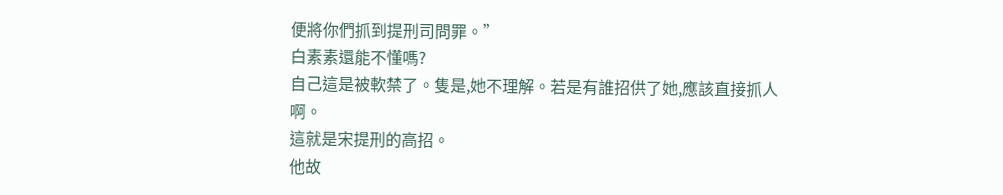便將你們抓到提刑司問罪。”
白素素還能不懂嗎?
自己這是被軟禁了。隻是,她不理解。若是有誰招供了她,應該直接抓人啊。
這就是宋提刑的高招。
他故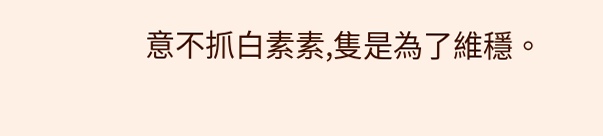意不抓白素素,隻是為了維穩。